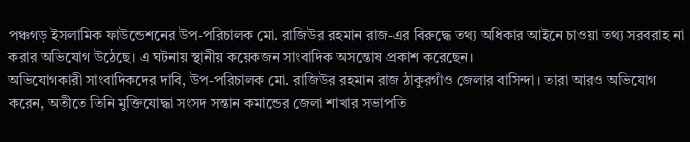পঞ্চগড় ইসলামিক ফাউন্ডেশনের উপ-পরিচালক মো. রাজিউর রহমান রাজ-এর বিরুদ্ধে তথ্য অধিকার আইনে চাওয়া তথ্য সরবরাহ না করার অভিযোগ উঠেছে। এ ঘটনায় স্থানীয় কয়েকজন সাংবাদিক অসন্তোষ প্রকাশ করেছেন।
অভিযোগকারী সাংবাদিকদের দাবি, উপ-পরিচালক মো. রাজিউর রহমান রাজ ঠাকুরগাঁও জেলার বাসিন্দা। তারা আরও অভিযোগ করেন, অতীতে তিনি মুক্তিযোদ্ধা সংসদ সন্তান কমান্ডের জেলা শাখার সভাপতি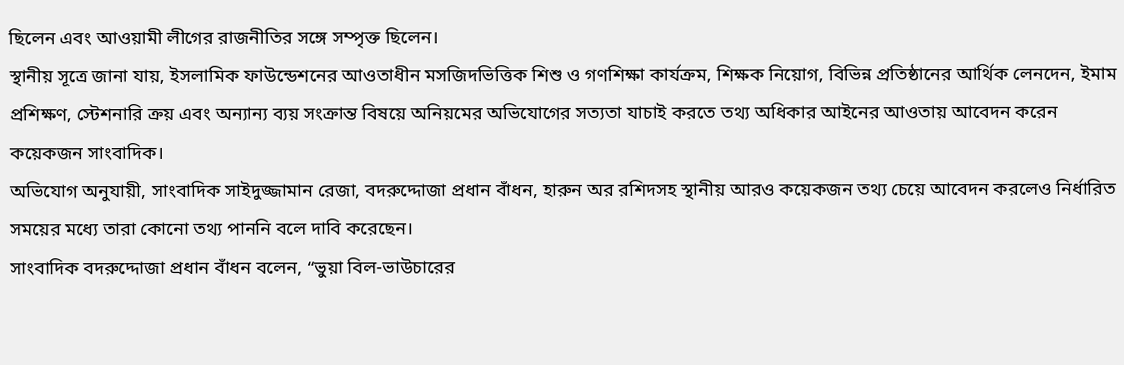ছিলেন এবং আওয়ামী লীগের রাজনীতির সঙ্গে সম্পৃক্ত ছিলেন।
স্থানীয় সূত্রে জানা যায়, ইসলামিক ফাউন্ডেশনের আওতাধীন মসজিদভিত্তিক শিশু ও গণশিক্ষা কার্যক্রম, শিক্ষক নিয়োগ, বিভিন্ন প্রতিষ্ঠানের আর্থিক লেনদেন, ইমাম প্রশিক্ষণ, স্টেশনারি ক্রয় এবং অন্যান্য ব্যয় সংক্রান্ত বিষয়ে অনিয়মের অভিযোগের সত্যতা যাচাই করতে তথ্য অধিকার আইনের আওতায় আবেদন করেন কয়েকজন সাংবাদিক।
অভিযোগ অনুযায়ী, সাংবাদিক সাইদুজ্জামান রেজা, বদরুদ্দোজা প্রধান বাঁধন, হারুন অর রশিদসহ স্থানীয় আরও কয়েকজন তথ্য চেয়ে আবেদন করলেও নির্ধারিত সময়ের মধ্যে তারা কোনো তথ্য পাননি বলে দাবি করেছেন।
সাংবাদিক বদরুদ্দোজা প্রধান বাঁধন বলেন, “ভুয়া বিল-ভাউচারের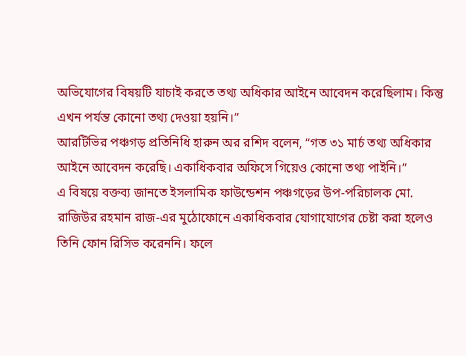অভিযোগের বিষয়টি যাচাই করতে তথ্য অধিকার আইনে আবেদন করেছিলাম। কিন্তু এখন পর্যন্ত কোনো তথ্য দেওয়া হয়নি।”
আরটিভির পঞ্চগড় প্রতিনিধি হারুন অর রশিদ বলেন, “গত ৩১ মার্চ তথ্য অধিকার আইনে আবেদন করেছি। একাধিকবার অফিসে গিয়েও কোনো তথ্য পাইনি।”
এ বিষয়ে বক্তব্য জানতে ইসলামিক ফাউন্ডেশন পঞ্চগড়ের উপ-পরিচালক মো. রাজিউর রহমান রাজ-এর মুঠোফোনে একাধিকবার যোগাযোগের চেষ্টা করা হলেও তিনি ফোন রিসিভ করেননি। ফলে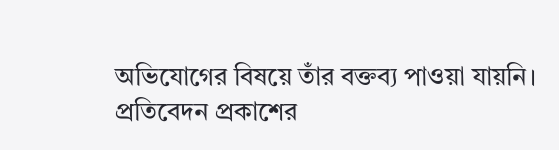অভিযোগের বিষয়ে তাঁর বক্তব্য পাওয়া যায়নি।
প্রতিবেদন প্রকাশের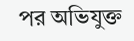পর অভিযুক্ত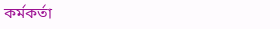কর্মকর্তা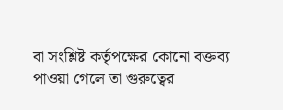বা সংশ্লিষ্ট কর্তৃপক্ষের কোনো বক্তব্য পাওয়া গেলে তা গুরুত্বের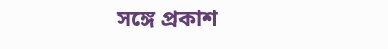সঙ্গে প্রকাশ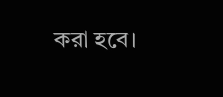করা হবে।